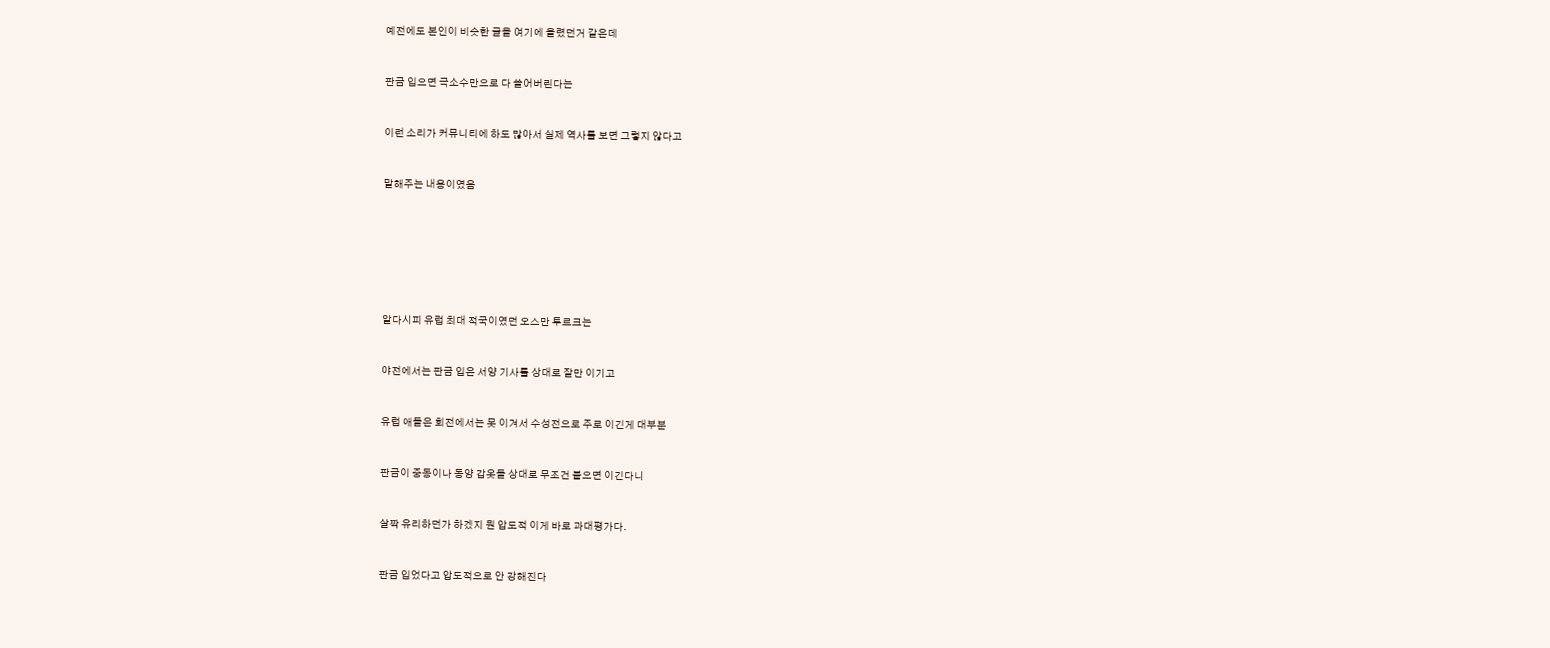예전에도 본인이 비슷한 글을 여기에 올렸던거 같은데


판금 입으면 극소수만으로 다 쓸어버린다는


이런 소리가 커뮤니티에 하도 많아서 실제 역사를 보면 그렇지 않다고


말해주는 내용이였음







알다시피 유럽 최대 적국이였던 오스만 투르크는


야전에서는 판금 입은 서양 기사를 상대로 잘만 이기고


유럽 애들은 회전에서는 못 이겨서 수성전으로 주로 이긴게 대부분


판금이 중동이나 동양 갑옷들 상대로 무조건 붙으면 이긴다니


살짝 유리하던가 하겠지 뭔 압도적 이게 바로 과대평가다.


판금 입었다고 압도적으로 안 강해진다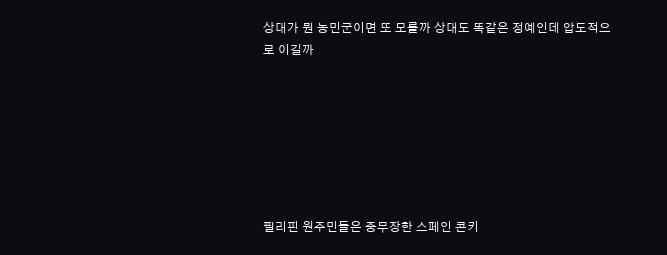상대가 뭔 농민군이면 또 모를까 상대도 똑같은 정예인데 압도적으로 이길까







필리핀 원주민들은 중무장한 스페인 콘키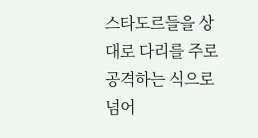스타도르들을 상대로 다리를 주로 공격하는 식으로 넘어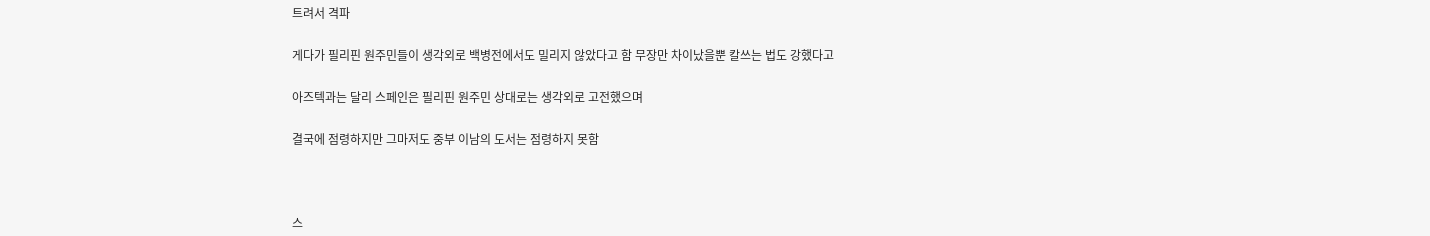트려서 격파


게다가 필리핀 원주민들이 생각외로 백병전에서도 밀리지 않았다고 함 무장만 차이났을뿐 칼쓰는 법도 강했다고


아즈텍과는 달리 스페인은 필리핀 원주민 상대로는 생각외로 고전했으며


결국에 점령하지만 그마저도 중부 이남의 도서는 점령하지 못함





스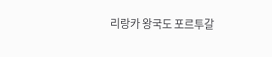리랑카 왕국도 포르투갈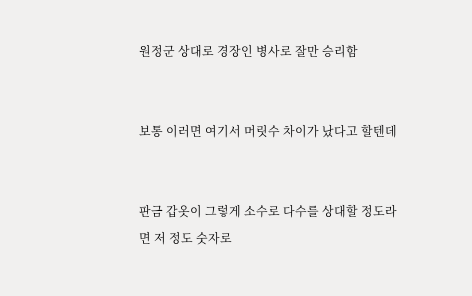원정군 상대로 경장인 병사로 잘만 승리함


보통 이러면 여기서 머릿수 차이가 났다고 할텐데


판금 갑옷이 그렇게 소수로 다수를 상대할 정도라면 저 정도 숫자로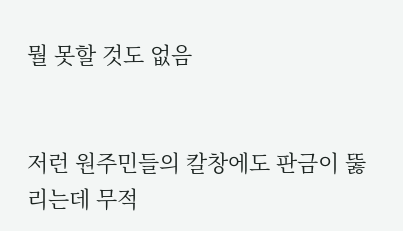뭘 못할 것도 없음


저런 원주민들의 칼창에도 판금이 뚫리는데 무적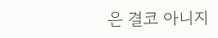은 결코 아니지